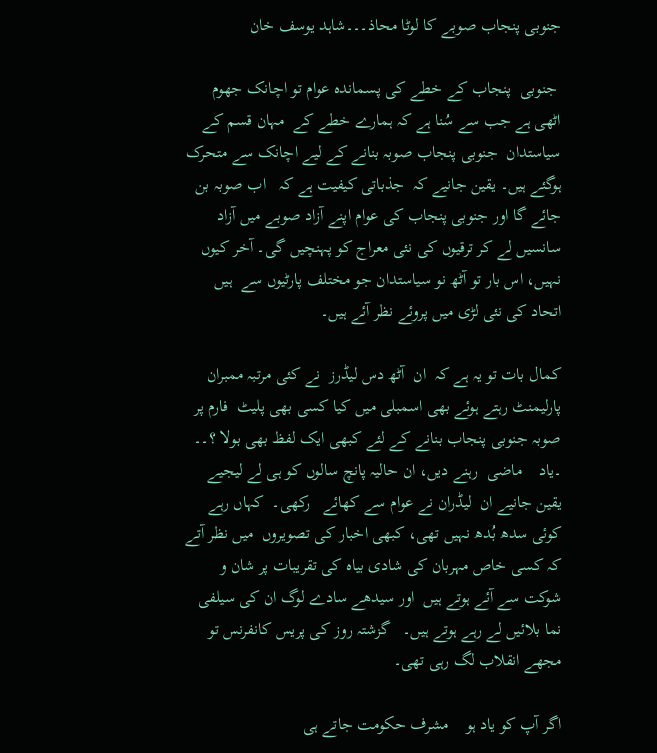جنوبی پنجاب صوبے کا لوٹا محاذ۔۔۔شاہد یوسف خان

 جنوبی  پنجاب کے خطے کی پسماندہ عوام تو اچانک جھوم اٹھی ہے جب سے سُنا ہے کہ ہمارے خطے کے  مہان قسم کے سیاستدان  جنوبی پنجاب صوبہ بنانے کے لیے اچانک سے متحرک ہوگئے ہیں۔ یقین جانیے کہ  جذباتی کیفیت ہے کہ   اب صوبہ بن  جائے گا اور جنوبی پنجاب کی عوام اپنے آزاد صوبے میں آزاد سانسیں لے کر ترقیوں کی نئی معراج کو پہنچیں گی۔ آخر کیوں نہیں، اس بار تو آٹھ نو سیاستدان جو مختلف پارٹیوں سے  ہیں اتحاد کی نئی لڑی میں پروئے نظر آئے ہیں۔

کمال بات تو یہ ہے کہ  ان  آٹھ دس لیڈرز  نے کئی مرتبہ ممبران پارلیمنٹ رہتے ہوئے بھی اسمبلی میں کیا کسی بھی پلیٹ  فارم پر صوبہ جنوبی پنجاب بنانے کے لئے کبھی ایک لفظ بھی بولا ؟۔۔  ۔یاد    ماضی  رہنے دیں، ان حالیہ پانچ سالوں کو ہی لے لیجیے یقین جانیے ان  لیڈران نے عوام سے کھائے   رکھی۔  کہاں رہے کوئی سدھ بُدھ نہیں تھی، کبھی اخبار کی تصویروں  میں نظر آتے کہ کسی خاص مہربان کی شادی بیاہ کی تقریبات پر شان و شوکت سے آئے ہوتے ہیں  اور سیدھے سادے لوگ ان کی سیلفی نما بلائیں لے رہے ہوتے ہیں۔   گزشتہ روز کی پریس کانفرنس تو مجھے انقلاب لگ رہی تھی۔

اگر آپ کو یاد ہو    مشرف حکومت جاتے ہی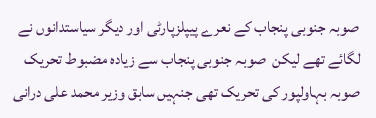صوبہ جنوبی پنجاب کے نعرے پیپلزپارٹی اور دیگر سیاستدانوں نے لگائے تھے لیکن  صوبہ جنوبی پنجاب سے زیادہ مضبوط تحریک صوبہ بہاولپور کی تحریک تھی جنہیں سابق وزیر محمد علی درانی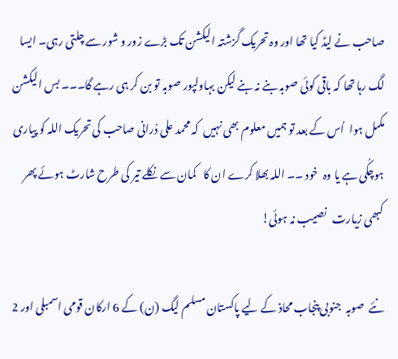صاحب نے لیڈ کیا تھا اور وہ تحریک گزشتہ الیکشن تک بڑے زور و شور سے چلتی رہی۔ ایسا لگ رہا تھا کہ باقی کوئی صوبہ بنے نہ بنے لیکن بہاولپور صوبہ تو بن کر ہی رہے گا۔۔۔ بس الیکشن مکمل ہوا  اُس کے بعد تو ہمیں معلوم بھی نہیں  کہ محمد علی دُرانی صاحب کی تحریک اللہ کو پیاری ہوچکُی ہے یا وہ  خود ۔۔ اللہ بھلا کرے ان کا   کمان سے نکلے تیر کی طرح شارٹ ہوئے پھر کبھی زیارت   نصیب نہ ہوئی!

نئے  صوبہ  جنوبی پنجاب محاذ کے لیے پاکستان مسلم لیگ (ن) کے 6 ارکان قومی اسمبلی اور 2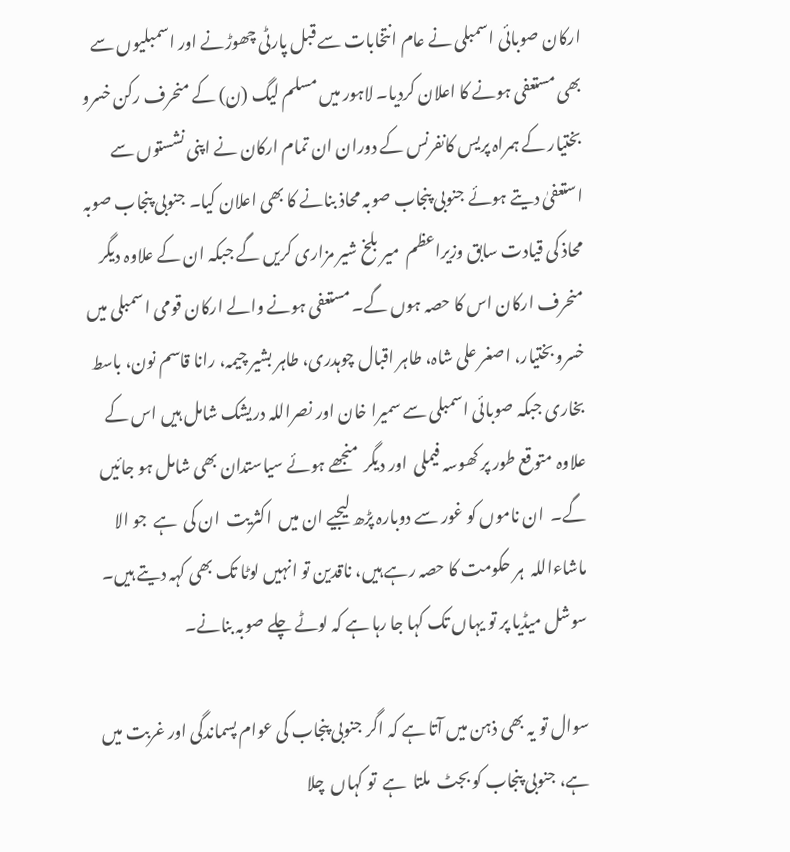ارکان صوبائی اسمبلی نے عام انتخابات سے قبل پارٹی چھوڑنے اور اسمبلیوں سے بھی مستعفی ہونے کا اعلان کردیا۔ لاہور میں مسلم لیگ (ن) کے منحرف رکن خسرو بختیار کے ہمراہ پریس کانفرنس کے دوران ان تمام ارکان نے اپنی نشستوں سے استعفیٰ دیتے ہوئے جنوبی پنجاب صوبہ محاذ بنانے کا بھی اعلان کیا۔ جنوبی پنجاب صوبہ محاذ کی قیادت سابق وزیراعظم  میر بلخ شیر مزاری کریں گے جبکہ ان کے علاوہ دیگر منحرف ارکان اس کا حصہ ہوں گے۔ مستعفی ہونے والے ارکان قومی اسمبلی میں خسرو بختیار، اصغر علی شاہ، طاہر اقبال چوہدری، طاہر بشیر چیمہ، رانا قاسم نون، باسط بخاری جبکہ صوبائی اسمبلی سے سمیرا خان اور نصراللہ دریشک شامل ہیں اس کے علاوہ متوقع طور پر کھوسہ فیملی  اور دیگر  منجھے ہوئے سیاستدان بھی شامل ہو جائیں گے۔  ان ناموں کو غور سے دوبارہ پڑھ لیجیے ان میں  اکثریت  ان کی  ہے  جو الا ماشاءاللہ  ہر حکومت کا حصہ رہے ہیں، ناقدین تو انہیں لوٹا تک بھی کہہ دیتے ہیں۔ سوشل میڈیا پر تو یہاں تک کہا جا رہا ہے کہ لوٹے چلے صوبہ بنانے۔

سوال تو یہ بھی ذہن میں آتا ہے کہ اگر جنوبی پنجاب کی عوام پسماندگی اور غربت میں ہے، جنوبی پنجاب کو بجٹ  ملتا  ہے  تو کہاں  چلا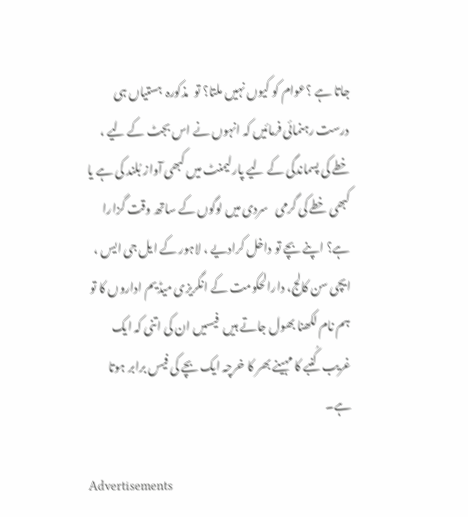جاتا ہے ؟عوام کو کیوں نہیں ملتا؟ تو  مذکورہ  ہستیاں ہی درست رہنمائی فرمائیں کہ انہوں نے اس بجٹ کے لیے ،  خطے کی پسماندگی کے لیے پارلیمنٹ میں کبھی آواز بُلند کی ہے یا کبھی خطے کی گرمی   سردی میں لوگوں کے ساتھ وقت گزارا ہے؟ اپنے بچے تو داخل کرادیے ، لاہور کے ایل جی ایس ، ایچی سن کالج، دارالحکومت کے انگریزی میڈیم اداروں کا تو ہم نام لکھنا بھول جاتے ہیں  فیسیں ان کی اتنی کہ ایک غریب  کُنبے کا مہینے بھر کا خرچہ ایک بچے کی فیس برابر ہوتا ہے۔

Advertisements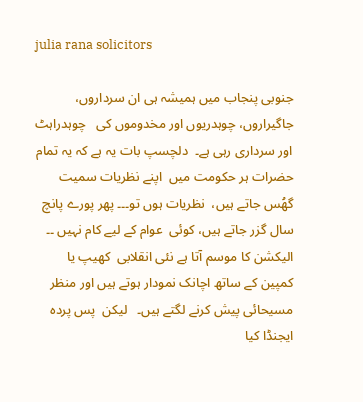julia rana solicitors

جنوبی پنجاب میں ہمیشہ ہی ان سرداروں، جاگیراروں، چوہدریوں اور مخدوموں کی   چوہدراہٹ اور سرداری رہی ہے۔  دلچسپ بات یہ ہے کہ یہ تمام حضرات ہر حکومت میں  اپنے نظریات سمیت گھُس جاتے ہیں،  نظریات ہوں تو۔۔۔ پھر پورے پانچ سال گزر جاتے ہیں، کوئی  عوام کے لیے کام نہیں ۔۔ الیکشن کا موسم آتا ہے نئی انقلابی  کھیپ یا کمپین کے ساتھ اچانک نمودار ہوتے ہیں اور منظر مسیحائی پیش کرنے لگتے ہیں۔   لیکن  پس پردہ ایجنڈا کیا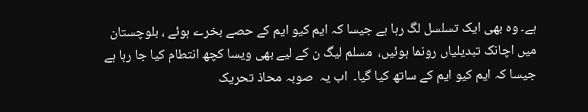ہے۔ وہ بھی ایک تسلسل لگ رہا ہے جیسا کہ ایم کیو ایم کے حصے بخرے ہوئے ، بلوچستان میں اچانک تبدیلیاں رونما ہوئیں،  مسلم لیگ ن کے لیے بھی ویسا کچھ انتطام کیا جا رہا ہے جیسا کہ ایم کیو ایم کے ساتھ کیا گیا۔  اب یہ  صوبہ محاذ تحریک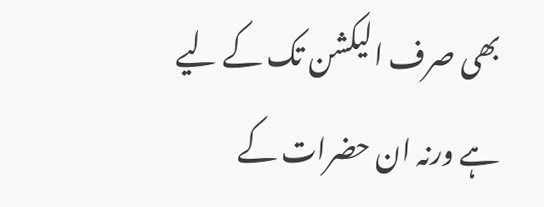بھی صرف الیکشن تک کے لیے ہے ورنہ ان حضرات کے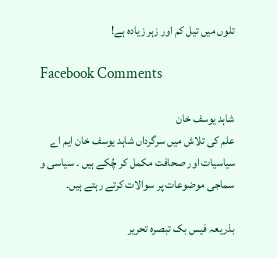تلوں میں تیل کم اور زہر زیادہ ہے!

Facebook Comments

شاہد یوسف خان
علم کی تلاش میں سرگرداں شاہد یوسف خان ایم اے سیاسیات اور صحافت مکمل کر چُکے ہیں ۔ سیاسی و سماجی موضوعات پر سوالات کرتے رہتے ہیں۔

بذریعہ فیس بک تبصرہ تحریر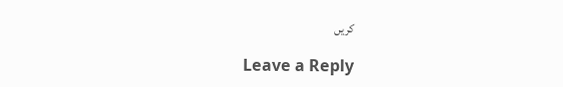کریں

Leave a Reply